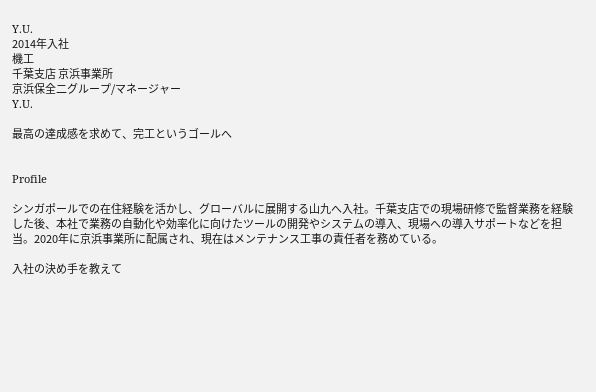Y.U.
2014年入社
機工
千葉支店 京浜事業所
京浜保全二グループ/マネージャー
Y.U.

最高の達成感を求めて、完工というゴールへ


Profile

シンガポールでの在住経験を活かし、グローバルに展開する山九へ入社。千葉支店での現場研修で監督業務を経験した後、本社で業務の自動化や効率化に向けたツールの開発やシステムの導入、現場への導入サポートなどを担当。2020年に京浜事業所に配属され、現在はメンテナンス工事の責任者を務めている。

入社の決め手を教えて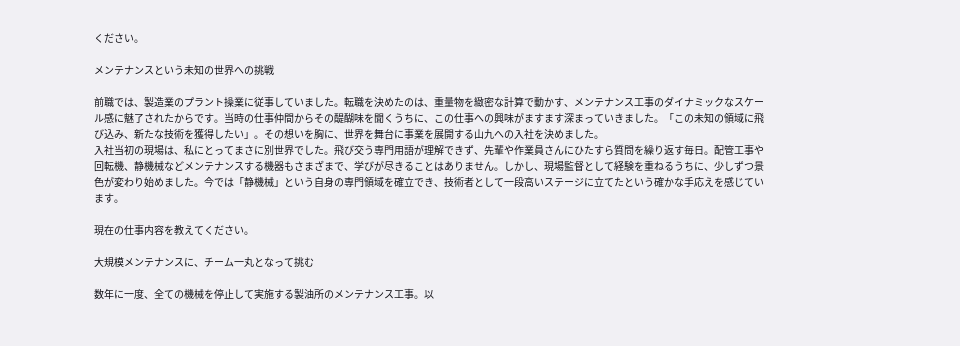ください。

メンテナンスという未知の世界への挑戦

前職では、製造業のプラント操業に従事していました。転職を決めたのは、重量物を緻密な計算で動かす、メンテナンス工事のダイナミックなスケール感に魅了されたからです。当時の仕事仲間からその醍醐味を聞くうちに、この仕事への興味がますます深まっていきました。「この未知の領域に飛び込み、新たな技術を獲得したい」。その想いを胸に、世界を舞台に事業を展開する山九への入社を決めました。
入社当初の現場は、私にとってまさに別世界でした。飛び交う専門用語が理解できず、先輩や作業員さんにひたすら質問を繰り返す毎日。配管工事や回転機、静機械などメンテナンスする機器もさまざまで、学びが尽きることはありません。しかし、現場監督として経験を重ねるうちに、少しずつ景色が変わり始めました。今では「静機械」という自身の専門領域を確立でき、技術者として一段高いステージに立てたという確かな手応えを感じています。

現在の仕事内容を教えてください。

大規模メンテナンスに、チーム一丸となって挑む

数年に一度、全ての機械を停止して実施する製油所のメンテナンス工事。以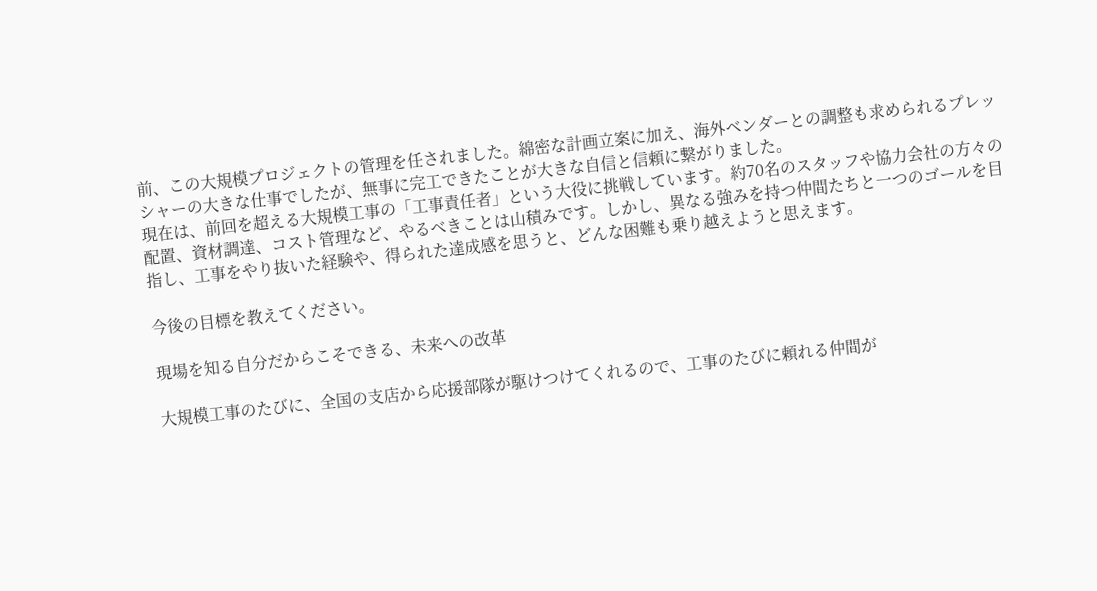前、この大規模プロジェクトの管理を任されました。綿密な計画立案に加え、海外ベンダーとの調整も求められるプレッシャーの大きな仕事でしたが、無事に完工できたことが大きな自信と信頼に繋がりました。
現在は、前回を超える大規模工事の「工事責任者」という大役に挑戦しています。約70名のスタッフや協力会社の方々の配置、資材調達、コスト管理など、やるべきことは山積みです。しかし、異なる強みを持つ仲間たちと一つのゴールを目指し、工事をやり抜いた経験や、得られた達成感を思うと、どんな困難も乗り越えようと思えます。

今後の目標を教えてください。

現場を知る自分だからこそできる、未来への改革

大規模工事のたびに、全国の支店から応援部隊が駆けつけてくれるので、工事のたびに頼れる仲間が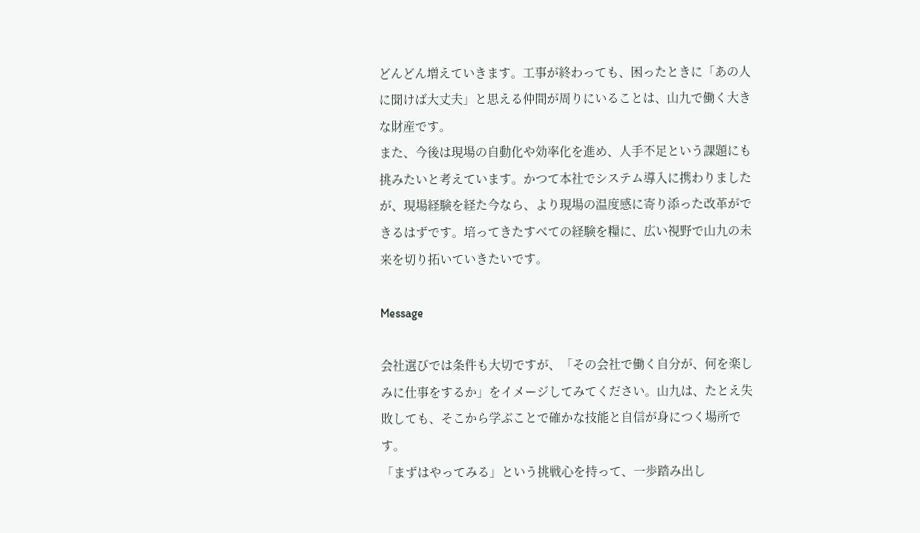どんどん増えていきます。工事が終わっても、困ったときに「あの人に聞けば大丈夫」と思える仲間が周りにいることは、山九で働く大きな財産です。
また、今後は現場の自動化や効率化を進め、人手不足という課題にも挑みたいと考えています。かつて本社でシステム導入に携わりましたが、現場経験を経た今なら、より現場の温度感に寄り添った改革ができるはずです。培ってきたすべての経験を糧に、広い視野で山九の未来を切り拓いていきたいです。

Message

会社選びでは条件も大切ですが、「その会社で働く自分が、何を楽しみに仕事をするか」をイメージしてみてください。山九は、たとえ失敗しても、そこから学ぶことで確かな技能と自信が身につく場所です。
「まずはやってみる」という挑戦心を持って、一歩踏み出し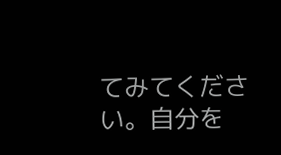てみてください。自分を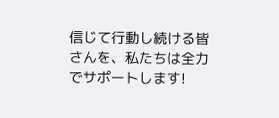信じて行動し続ける皆さんを、私たちは全力でサポートします!